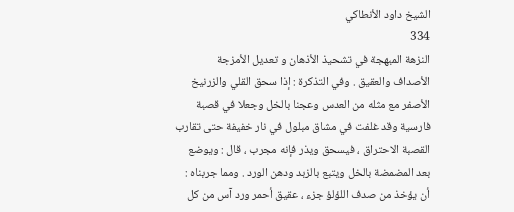الشيخ داود الأنطاكي
334
النزهة المبهجة في تشحيذ الأذهان و تعديل الأمزجة
الأصداف والعقيق . وفي التذكرة : إذا سحق القلي والزرنيخ الأصفر مع مثله من العدس وعجنا بالخل وجعلا في قصبة فارسية وقد غلفت في مشاق مبلول في نار خفيفة حتى تقارب القصبة الاحتراق ، فيسحق ويذر فإنه مجرب ، قال : ويوضع بعد المضمضة بالخل ويتبع بالزبد ودهن الورد . ومما جربناه : أن يؤخذ من صدف اللؤلؤ جزء ، عقيق أحمر ورد آس من كل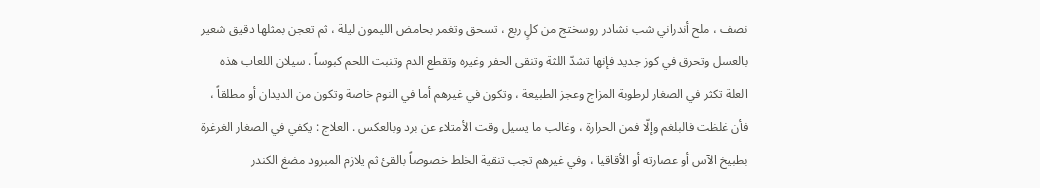نصف ، ملح أندراني شب نشادر روسختج من كلٍ ربع ، تسحق وتغمر بحامض الليمون ليلة ، ثم تعجن بمثلها دقيق شعير بالعسل وتحرق في كوز جديد فإنها تشدّ اللثة وتنقى الحفر وغيره وتقطع الدم وتنبت اللحم كبوساً . سيلان اللعاب هذه العلة تكثر في الصغار لرطوبة المزاج وعجز الطبيعة ، وتكون في غيرهم أما في النوم خاصة وتكون من الديدان أو مطلقاً ، فأن غلظت فالبلغم وإلّا فمن الحرارة ، وغالب ما يسيل وقت الأمتلاء عن برد وبالعكس . العلاج : يكفي في الصغار الغرغرة بطبيخ الآس أو عصارته أو الأقاقيا ، وفي غيرهم تجب تنقية الخلط خصوصاً بالقئ ثم يلازم المبرود مضغ الكندر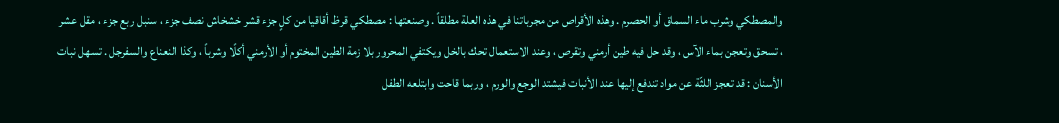والمصطكي وشرب ماء السماق أو الحصرم . وهذه الأقراص من مجرباتنا في هذه العلة مطلقاً . وصنعتها : مصطكي قرظ أقاقيا من كلٍ جزء قشر خشخاش نصف جزء ، سنبل ربع جزء ، مقل عشر ، تسحق وتعجن بماء الآس ، وقد حل فيه طين أرمني وتقرص ، وعند الاستعمال تحك بالخل ويكتفي المحرور بلا زمة الطين المختوم أو الأرمني أكلًا وشرباً ، وكذا النعناع والسفرجل . تسهل نبات الأسنان : قد تعجز اللثّة عن مواد تندفع إليها عند الأنبات فيشتد الوجع والورم ، وربما قاحت وابتلعه الطفل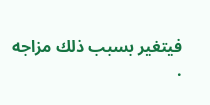فيتغير بسبب ذلك مزاجه .